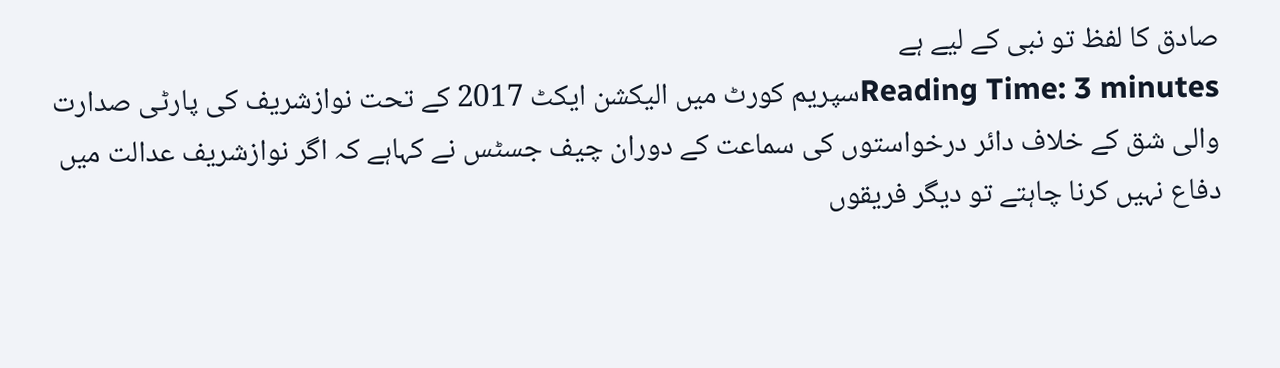صادق کا لفظ تو نبی کے لیے ہے
Reading Time: 3 minutesسپریم کورٹ میں الیکشن ایکٹ 2017 کے تحت نوازشریف کی پارٹی صدارت والی شق کے خلاف دائر درخواستوں کی سماعت کے دوران چیف جسٹس نے کہاہے کہ اگر نوازشریف عدالت میں دفاع نہیں کرنا چاہتے تو دیگر فریقوں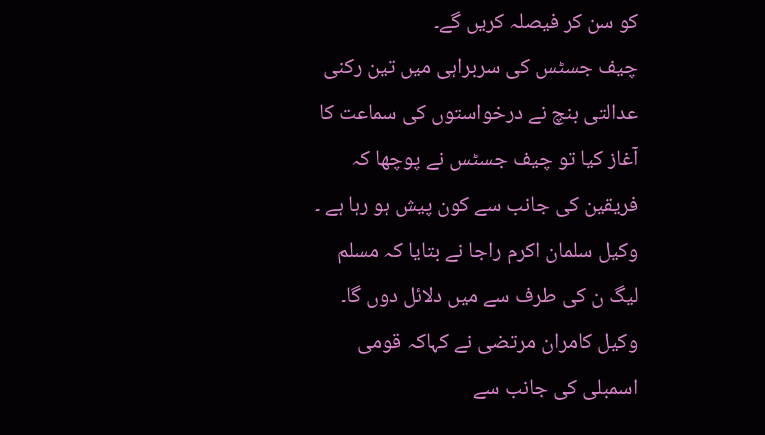کو سن کر فیصلہ کریں گے۔
چیف جسٹس کی سربراہی میں تین رکنی عدالتی بنچ نے درخواستوں کی سماعت کا آغاز کیا تو چیف جسٹس نے پوچھا کہ فریقین کی جانب سے کون پیش ہو رہا ہے ۔ وکیل سلمان اکرم راجا نے بتایا کہ مسلم لیگ ن کی طرف سے میں دلائل دوں گا۔ وکیل کامران مرتضی نے کہاکہ قومی اسمبلی کی جانب سے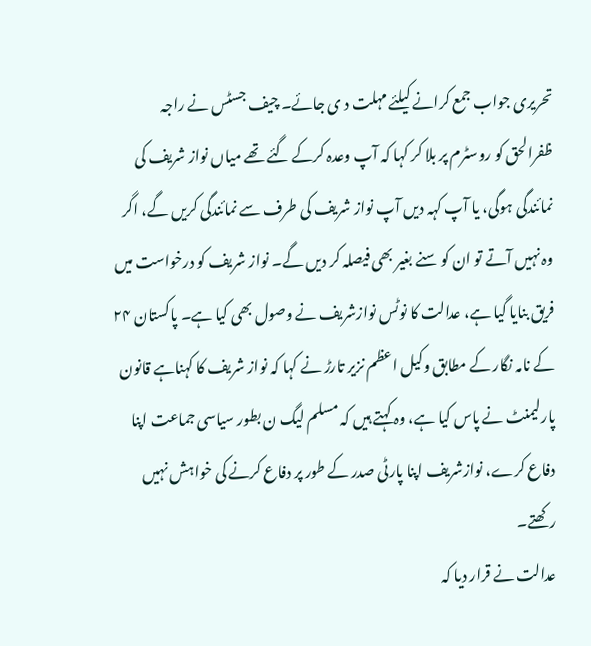تحریری جواب جمع کرانے کیلئے مہلت د ی جائے۔ چیف جسٹس نے راجہ ظفرالحق کو روسٹرم پر بلا کر کہا کہ آپ وعدہ کرکے گئے تھے میاں نواز شریف کی نمائندگی ہوگی، یا آپ کہہ دیں آپ نواز شریف کی طرف سے نمائندگی کریں گے، اگر وہ نہیں آتے تو ان کو سنے بغیر بھی فیصلہ کر دیں گے۔ نواز شریف کو درخواست میں فریق بنایا گیا ہے، عدالت کا نوٹس نوازشریف نے وصول بھی کیا ہے۔ پاکستان ۲۴ کے نامہ نگار کے مطابق وکیل اعظم نزیر تارڑ نے کہا کہ نواز شریف کا کہناہے قانون پارلیمنٹ نے پاس کیا ہے، وہ کہتے ہیں کہ مسلم لیگ ن بطور سیاسی جماعت اپنا دفاع کرے، نوازشریف اپنا پارٹی صدر کے طور پر دفاع کرنے کی خواہش نہیں رکھتے۔
عدالت نے قرار دیا کہ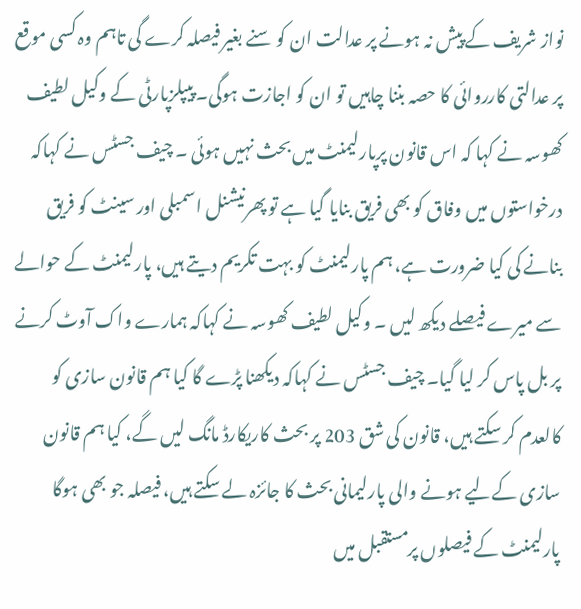نواز شریف کے پیش نہ ہونے پر عدالت ان کو سنے بغیر فیصلہ کرے گی تاہم وہ کسی موقع پر عدالتی کارروائی کا حصہ بننا چاہیں تو ان کو اجازت ہوگی۔ پیپلزپارٹی کے وکیل لطیف کھوسہ نے کہا کہ اس قانون پرپارلیمنٹ میں بحث نہیں ہوئی ۔ چیف جسٹس نے کہاکہ درخواستوں میں وفاق کو بھی فریق بنایا گیا ہے تو پھرنیشنل اسمبلی اور سینٹ کو فریق بنانے کی کیا ضرورت ہے، ہم پارلیمنٹ کو بہت تکریم دیتے ہیں، پارلیمنٹ کے حوالے سے میرے فیصلے دیکھ لیں ۔ وکیل لطیف کھوسہ نے کہاکہ ہمارے واک آوٹ کرنے پر بل پاس کر لیا گیا۔ چیف جسٹس نے کہاکہ دیکھنا پڑے گا کیا ہم قانون سازی کو کالعدم کر سکتے ہیں، قانون کی شق 203 پر بحث کاریکارڈ مانگ لیں گے، کیا ہم قانون سازی کےلیے ہونے والی پارلیمانی بحث کا جائزہ لے سکتے ہیں، فیصلہ جو بھی ہوگا پارلیمنٹ کے فیصلوں پرمستقبل میں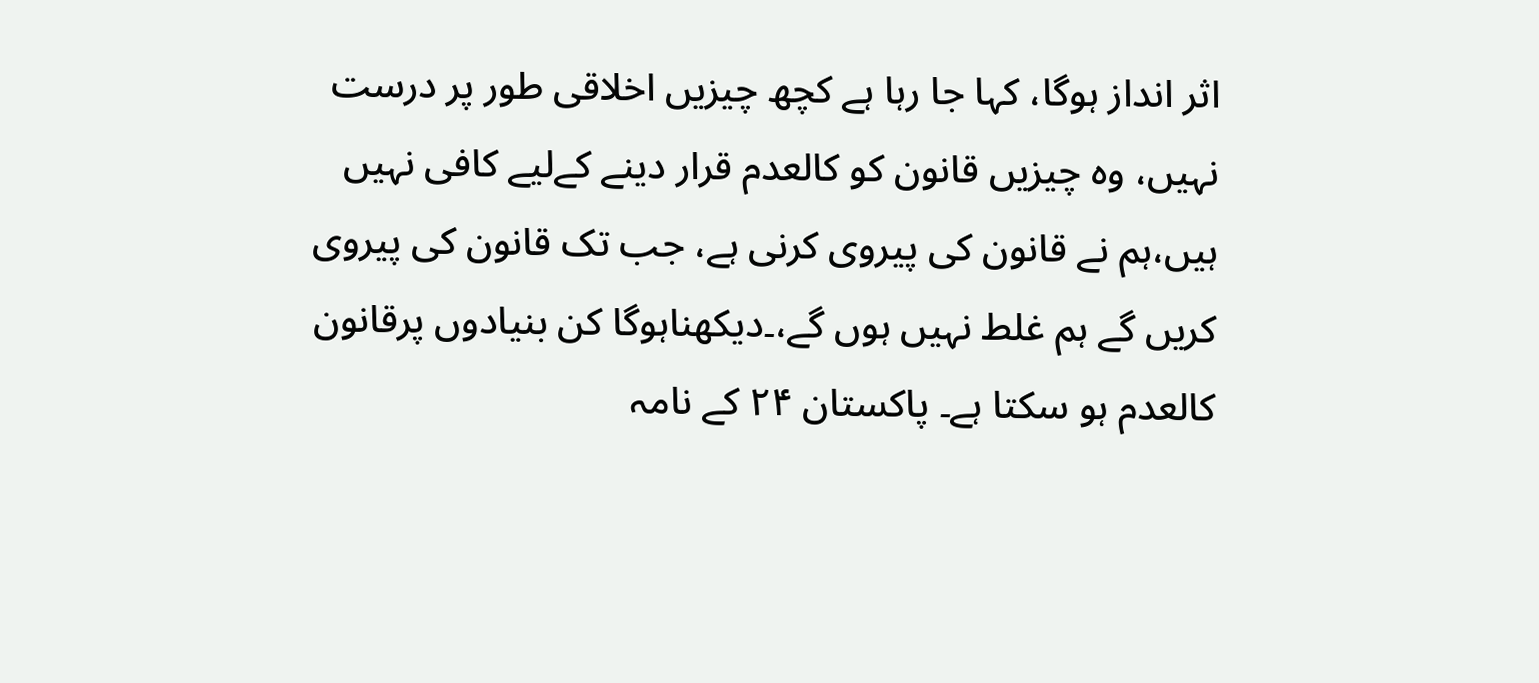اثر انداز ہوگا، کہا جا رہا ہے کچھ چیزیں اخلاقی طور پر درست نہیں، وہ چیزیں قانون کو کالعدم قرار دینے کےلیے کافی نہیں ہیں،ہم نے قانون کی پیروی کرنی ہے، جب تک قانون کی پیروی کریں گے ہم غلط نہیں ہوں گے،۔دیکھناہوگا کن بنیادوں پرقانون کالعدم ہو سکتا ہے۔ پاکستان ۲۴ کے نامہ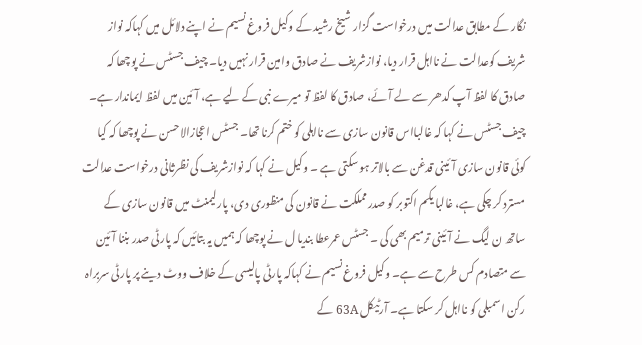نگار کے مطابق عدالت میں درخواست گزار شیخ رشید کے وکیل فروغ نسیم نے اپنے دلائل میں کہاکہ نواز شریف کوعدالت نے نااہل قرار دیا، نوازشریف نے صادق وامین قرار نہیں دیا۔ چیف جسٹس نے پوچھا کہ صادق کا لفظ آپ کدھر سے لے آئے، صادق کا لفظ تو میرے نبی کے لیے ہے، آئین میں لفظ ایماندار ہے۔ چیف جسٹس نے کہا کہ غالبااس قانون سازی سے نااہلی کو ختم کرنا تھا۔ جسٹس اعجازالاحسن نے پوچھا کہ کیا کوئی قانون سازی آئینی قدغن سے بالاتر ہو سکتی ہے ۔ وکیل نے کہا کہ نوازشریف کی نظرثانی درخواست عدالت مسترد کر چکی ہے، غالبا یکم اکتوبر کو صدرمملکت نے قانون کی منظوری دی، پارلیمنٹ میں قانون سازی کے ساتھ ن لیگ نے آئینی ترمیم بھی کی ۔ جسٹس عمرعطا بندیا ل نے پوچھا کہ ہمیں یہ بتائیں کہ پارٹی صدر بننا آئین سے متصادم کس طرح سے ہے۔ وکیل فروغ نسیم نے کہاکہ پارٹی پالیسی کے خلاف ووٹ دینے پر پارٹی سربراہ رکن اسمبلی کو نااہل کر سکتا ہے۔ آرٹیکل 63A کے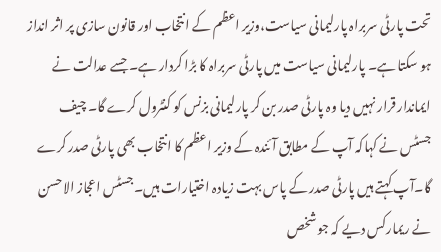تحت پارٹی سربراہ پارلیمانی سیاست،وزیر اعظم کے انتخاب اور قانون سازی پر اثر انداز ہو سکتا ہے۔ پارلیمانی سیاست میں پارٹی سربراہ کا بڑا کردار ہے۔ جسے عدالت نے ایماندار قرار نہیں دیا وہ پارٹی صدر بن کر پارلیمانی بزنس کو کنٹرول کرے گا۔ چیف جسٹس نے کہاکہ آپ کے مطابق آئندہ کے وزیر اعظم کا انتخاب بھی پارٹی صدر کرے گا۔آپ کہتے ہیں پارٹی صدر کے پاس بہت زیادہ اختیارات ہیں۔جسٹس اعجاز الاحسن نے ریمارکس دیے کہ جو شخص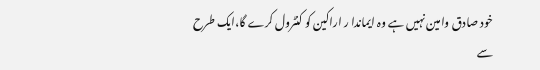خود صادق وامین نہیں ہے وہ ایماندا ر اراکین کو کنٹرول کرے گا،ایک طرح سے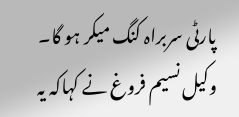پارٹی سربراہ کنگ میکر ہو گا۔ وکیل نسیم فروغ نے کہاکہ یہ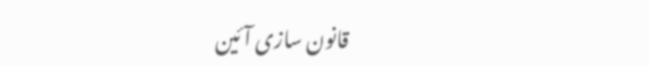قانون سازی آئین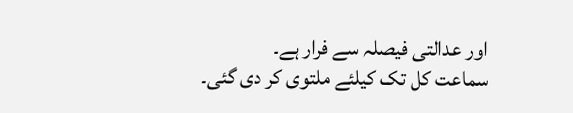اور عدالتی فیصلہ سے فرار ہے۔
سماعت کل تک کیلئے ملتوی کر دی گئی۔